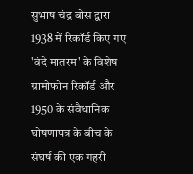सुभाष चंद्र बोस द्वारा 1938 में रिकॉर्ड किए गए 'वंदे मातरम' के विशेष ग्रामोफोन रिकॉर्ड और 1950 के संवैधानिक घोषणापत्र के बीच के संघर्ष की एक गहरी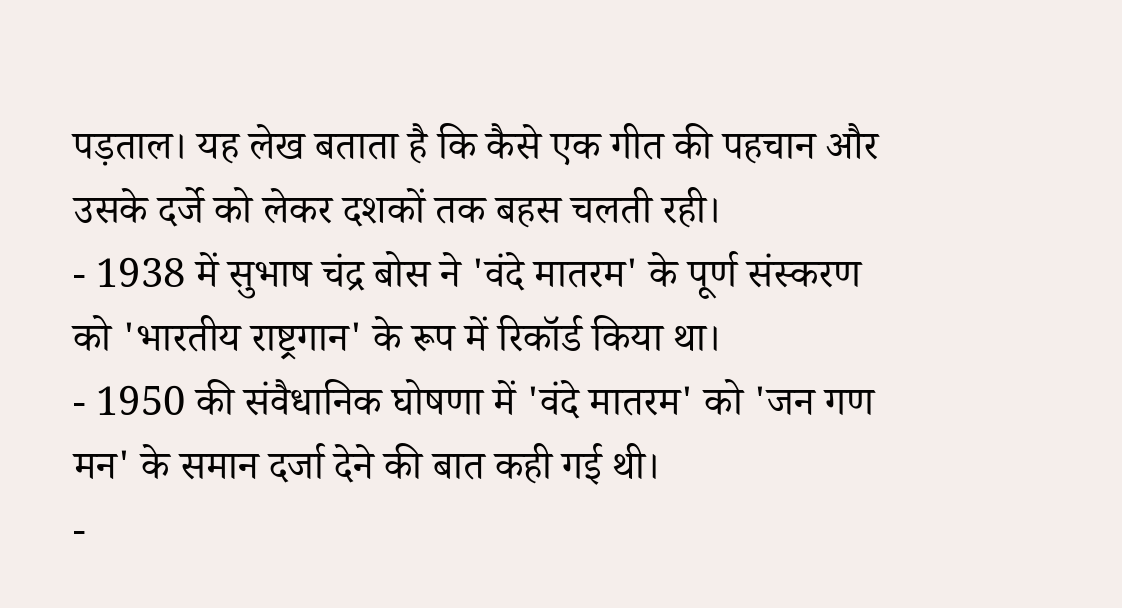पड़ताल। यह लेख बताता है कि कैसे एक गीत की पहचान और उसके दर्जे को लेकर दशकों तक बहस चलती रही।
- 1938 में सुभाष चंद्र बोस ने 'वंदे मातरम' के पूर्ण संस्करण को 'भारतीय राष्ट्रगान' के रूप में रिकॉर्ड किया था।
- 1950 की संवैधानिक घोषणा में 'वंदे मातरम' को 'जन गण मन' के समान दर्जा देने की बात कही गई थी।
-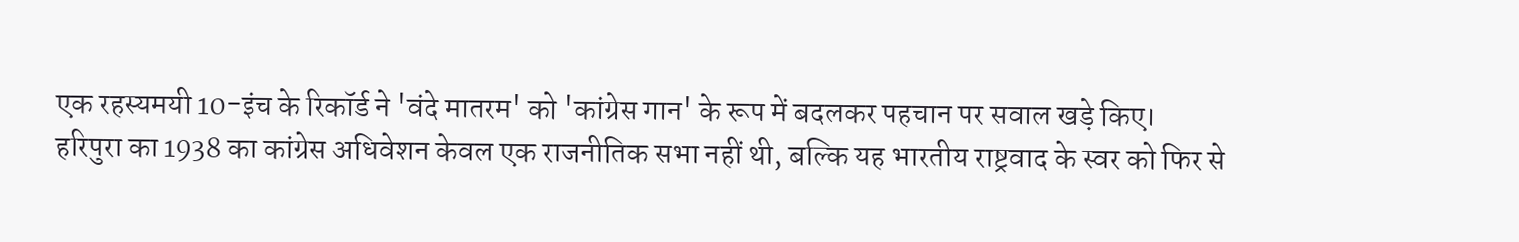एक रहस्यमयी 10-इंच के रिकॉर्ड ने 'वंदे मातरम' को 'कांग्रेस गान' के रूप में बदलकर पहचान पर सवाल खड़े किए।
हरिपुरा का 1938 का कांग्रेस अधिवेशन केवल एक राजनीतिक सभा नहीं थी, बल्कि यह भारतीय राष्ट्रवाद के स्वर को फिर से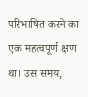परिभाषित करने का एक महत्वपूर्ण क्षण था। उस समय,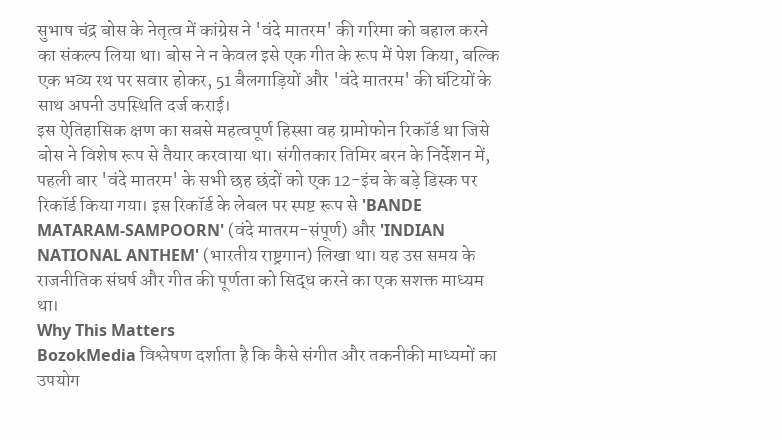सुभाष चंद्र बोस के नेतृत्व में कांग्रेस ने 'वंदे मातरम' की गरिमा को बहाल करने का संकल्प लिया था। बोस ने न केवल इसे एक गीत के रूप में पेश किया, बल्कि एक भव्य रथ पर सवार होकर, 51 बैलगाड़ियों और 'वंदे मातरम' की घंटियों के साथ अपनी उपस्थिति दर्ज कराई।
इस ऐतिहासिक क्षण का सबसे महत्वपूर्ण हिस्सा वह ग्रामोफोन रिकॉर्ड था जिसे बोस ने विशेष रूप से तैयार करवाया था। संगीतकार तिमिर बरन के निर्देशन में, पहली बार 'वंदे मातरम' के सभी छह छंदों को एक 12-इंच के बड़े डिस्क पर रिकॉर्ड किया गया। इस रिकॉर्ड के लेबल पर स्पष्ट रूप से 'BANDE MATARAM-SAMPOORN' (वंदे मातरम-संपूर्ण) और 'INDIAN NATIONAL ANTHEM' (भारतीय राष्ट्रगान) लिखा था। यह उस समय के राजनीतिक संघर्ष और गीत की पूर्णता को सिद्ध करने का एक सशक्त माध्यम था।
Why This Matters
BozokMedia विश्लेषण दर्शाता है कि कैसे संगीत और तकनीकी माध्यमों का उपयोग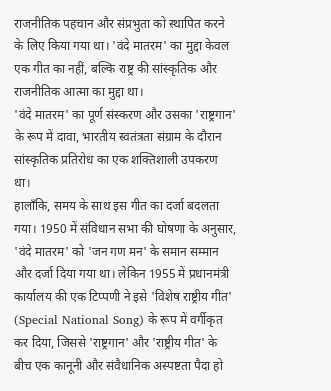राजनीतिक पहचान और संप्रभुता को स्थापित करने के लिए किया गया था। 'वंदे मातरम' का मुद्दा केवल एक गीत का नहीं, बल्कि राष्ट्र की सांस्कृतिक और राजनीतिक आत्मा का मुद्दा था।
'वंदे मातरम' का पूर्ण संस्करण और उसका 'राष्ट्रगान' के रूप में दावा, भारतीय स्वतंत्रता संग्राम के दौरान सांस्कृतिक प्रतिरोध का एक शक्तिशाली उपकरण था।
हालाँकि, समय के साथ इस गीत का दर्जा बदलता गया। 1950 में संविधान सभा की घोषणा के अनुसार, 'वंदे मातरम' को 'जन गण मन' के समान सम्मान और दर्जा दिया गया था। लेकिन 1955 में प्रधानमंत्री कार्यालय की एक टिप्पणी ने इसे 'विशेष राष्ट्रीय गीत' (Special National Song) के रूप में वर्गीकृत कर दिया, जिससे 'राष्ट्रगान' और 'राष्ट्रीय गीत' के बीच एक कानूनी और संवैधानिक अस्पष्टता पैदा हो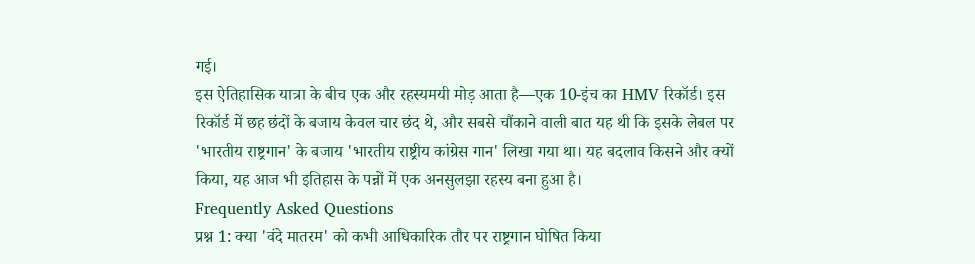गई।
इस ऐतिहासिक यात्रा के बीच एक और रहस्यमयी मोड़ आता है—एक 10-इंच का HMV रिकॉर्ड। इस रिकॉर्ड में छह छंदों के बजाय केवल चार छंद थे, और सबसे चौंकाने वाली बात यह थी कि इसके लेबल पर 'भारतीय राष्ट्रगान' के बजाय 'भारतीय राष्ट्रीय कांग्रेस गान' लिखा गया था। यह बदलाव किसने और क्यों किया, यह आज भी इतिहास के पन्नों में एक अनसुलझा रहस्य बना हुआ है।
Frequently Asked Questions
प्रश्न 1: क्या 'वंदे मातरम' को कभी आधिकारिक तौर पर राष्ट्रगान घोषित किया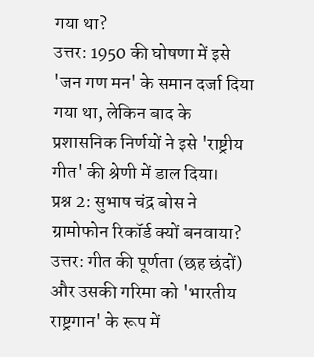गया था?
उत्तर: 1950 की घोषणा में इसे 'जन गण मन' के समान दर्जा दिया गया था, लेकिन बाद के प्रशासनिक निर्णयों ने इसे 'राष्ट्रीय गीत' की श्रेणी में डाल दिया।
प्रश्न 2: सुभाष चंद्र बोस ने ग्रामोफोन रिकॉर्ड क्यों बनवाया?
उत्तर: गीत की पूर्णता (छह छंदों) और उसकी गरिमा को 'भारतीय राष्ट्रगान' के रूप में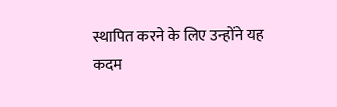स्थापित करने के लिए उन्होंने यह कदम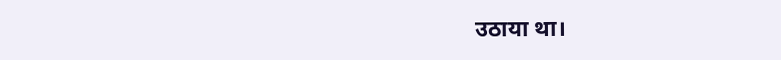उठाया था।